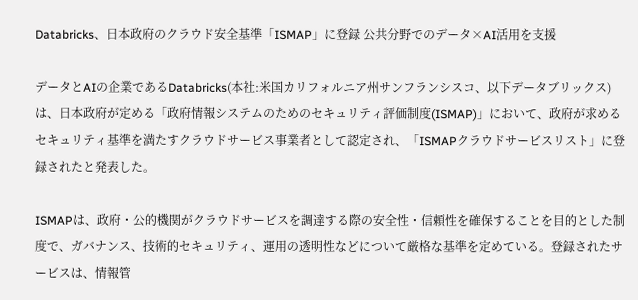Databricks、日本政府のクラウド安全基準「ISMAP」に登録 公共分野でのデータ×AI活用を支援

データとAIの企業であるDatabricks(本社:米国カリフォルニア州サンフランシスコ、以下データブリックス)は、日本政府が定める「政府情報システムのためのセキュリティ評価制度(ISMAP)」において、政府が求めるセキュリティ基準を満たすクラウドサービス事業者として認定され、「ISMAPクラウドサービスリスト」に登録されたと発表した。

ISMAPは、政府・公的機関がクラウドサービスを調達する際の安全性・信頼性を確保することを目的とした制度で、ガバナンス、技術的セキュリティ、運用の透明性などについて厳格な基準を定めている。登録されたサービスは、情報管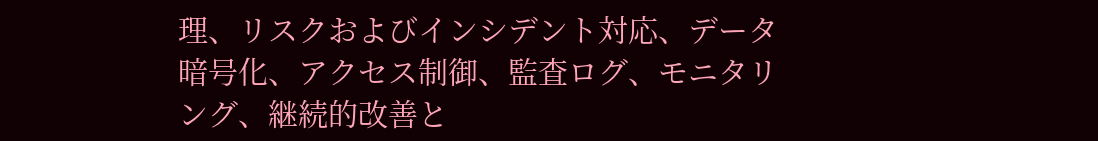理、リスクおよびインシデント対応、データ暗号化、アクセス制御、監査ログ、モニタリング、継続的改善と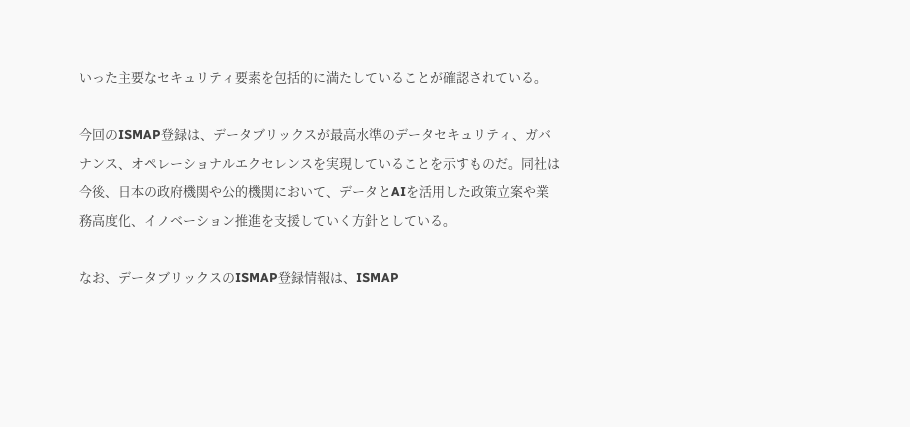いった主要なセキュリティ要素を包括的に満たしていることが確認されている。

今回のISMAP登録は、データブリックスが最高水準のデータセキュリティ、ガバナンス、オペレーショナルエクセレンスを実現していることを示すものだ。同社は今後、日本の政府機関や公的機関において、データとAIを活用した政策立案や業務高度化、イノベーション推進を支援していく方針としている。

なお、データブリックスのISMAP登録情報は、ISMAP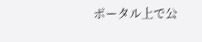ポータル上で公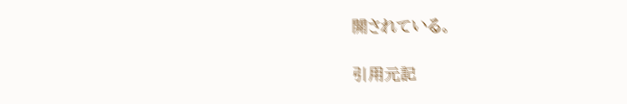開されている。

引用元記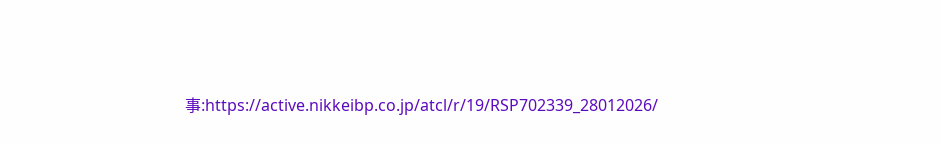事:https://active.nikkeibp.co.jp/atcl/r/19/RSP702339_28012026/